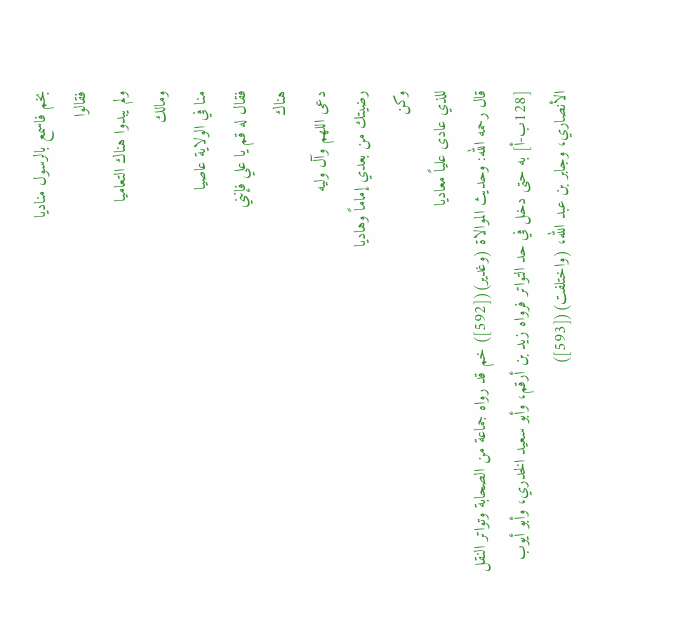بخم فاسمع بالرسول مناديا
فقالوا
ولم يبدوا هناك التعاميا
ومالك
منا في الولاية عاصيا
فقال له قم يا علي فإنني
هناك
دعى اللهم وآل وليه
رضيتك من بعدي إماماً وهاديا
وكن
للذي عادى علياً معاديا
قال رحمه الله: وحديث الموالاة (وغدير)([592]) خم قد رواه جماعة من الصحابة وتواتر النقل [128ب-أ] به حتى دخل في حد التواتر فرواه زيد بن أرقم، وأبو سعيد الخدري، وأبو أيوب الأنصاري، وجابر بن عبد الله، (واختلفت)([593])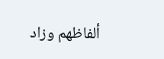ألفاظهم وزاد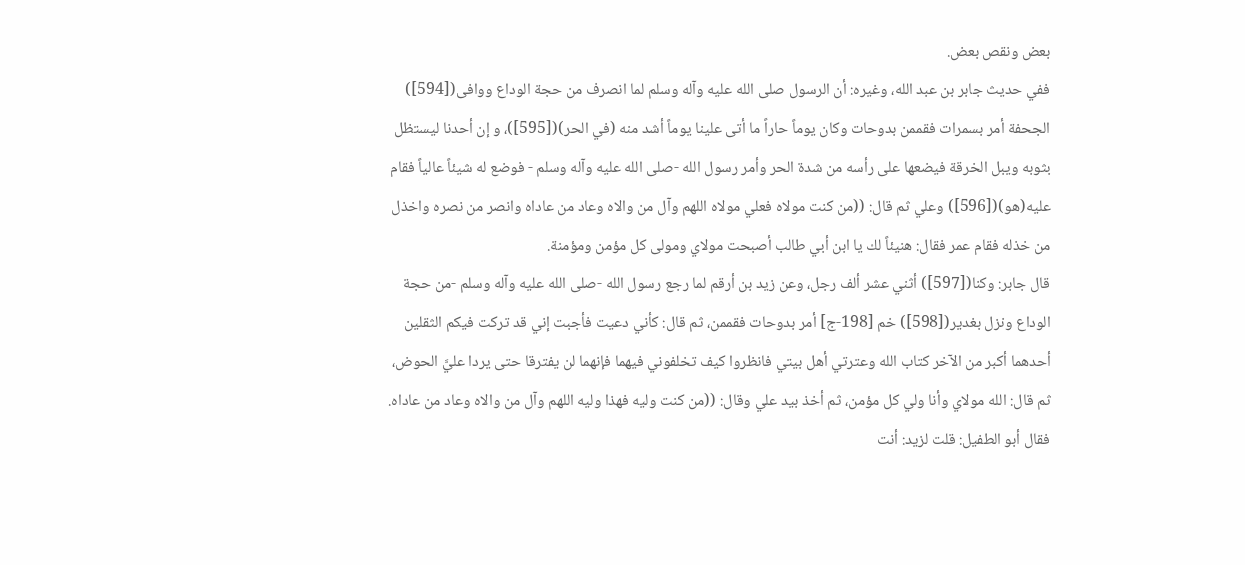بعض ونقص بعض.
ففي حديث جابر بن عبد الله، وغيره: أن الرسول صلى الله عليه وآله وسلم لما انصرف من حجة الوداع ووافى([594]) الجحفة أمر بسمرات فقممن بدوحات وكان يوماً حاراً ما أتى علينا يوماً أشد منه (في الحر)([595])، و إن أحدنا ليستظل بثوبه ويبل الخرقة فيضعها على رأسه من شدة الحر وأمر رسول الله -صلى الله عليه وآله وسلم - فوضع له شيئاً عالياً فقام عليه(هو)([596]) وعلي ثم قال: ((من كنت مولاه فعلي مولاه اللهم وآل من والاه وعاد من عاداه وانصر من نصره واخذل من خذله فقام عمر فقال: هنيئاً لك يا ابن أبي طالب أصبحت مولاي ومولى كل مؤمن ومؤمنة.
قال جابر: وكنا([597]) أثني عشر ألف رجل، وعن زيد بن أرقم لما رجع رسول الله -صلى الله عليه وآله وسلم -من حجة الوداع ونزل بغدير([598]) خم [198-ج] أمر بدوحات فقممن، ثم قال: كأني دعيت فأجبت إني قد تركت فيكم الثقلين أحدهما أكبر من الآخر كتاب الله وعترتي أهل بيتي فانظروا كيف تخلفوني فيهما فإنهما لن يفترقا حتى يردا عليَّ الحوض، ثم قال: الله مولاي وأنا ولي كل مؤمن، ثم أخذ بيد علي وقال: ((من كنت وليه فهذا وليه اللهم وآل من والاه وعاد من عاداه. فقال أبو الطفيل: قلت لزيد: أنت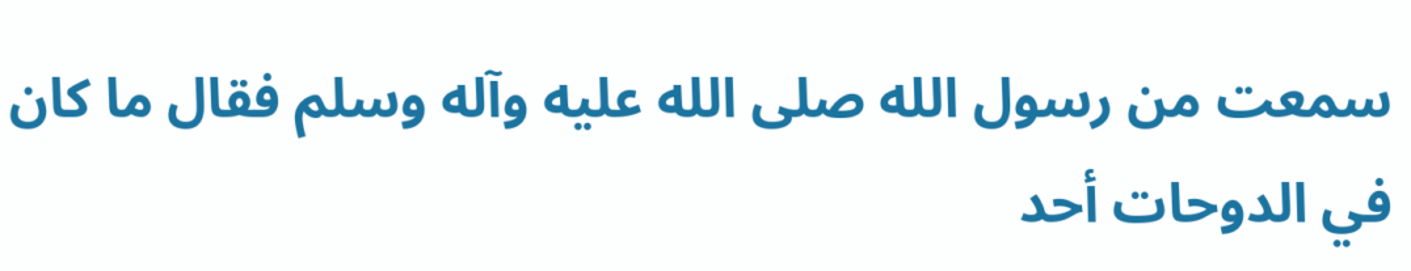سمعت من رسول الله صلى الله عليه وآله وسلم فقال ما كان في الدوحات أحد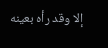إلا وقد رأه بعينه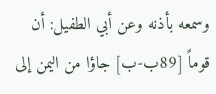وسمعه بأذنه وعن أبي الطفيل: أن قوماً [89ب-ب] جاؤا من اليمن إلى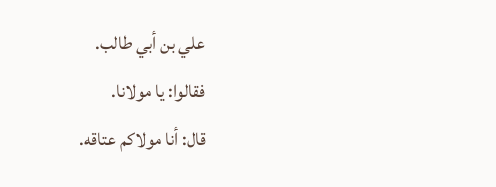علي بن أبي طالب.
فقالوا: يا مولانا.
قال: أنا مولاكم عتاقه.